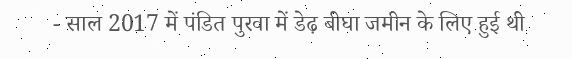- साल 2017 में पंडित पुरवा में डेढ़ बीघा जमीन के लिए हुई थी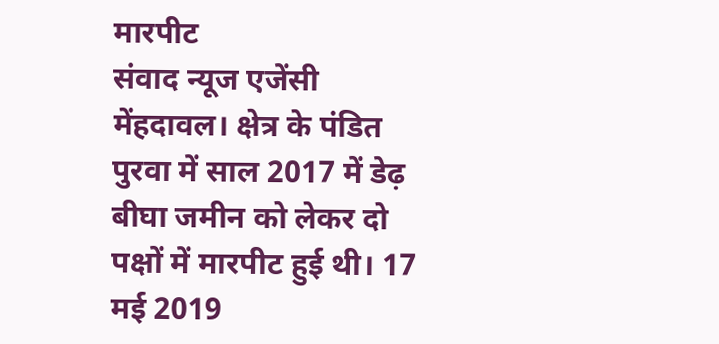मारपीट
संवाद न्यूज एजेंसी
मेंहदावल। क्षेत्र के पंडित पुरवा में साल 2017 में डेढ़ बीघा जमीन को लेकर दो पक्षों में मारपीट हुई थी। 17 मई 2019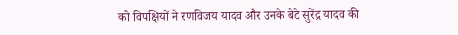को विपक्षियों ने रणविजय यादव और उनके बेटे सुरेंद्र यादव की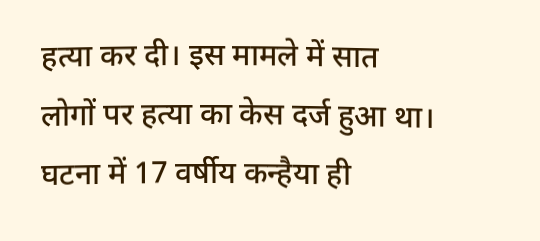हत्या कर दी। इस मामले में सात लोगों पर हत्या का केस दर्ज हुआ था। घटना में 17 वर्षीय कन्हैया ही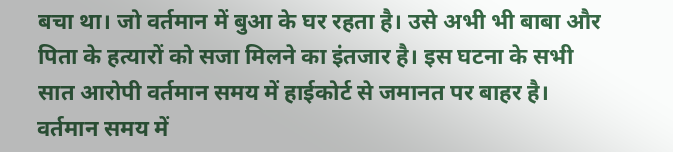बचा था। जो वर्तमान में बुआ के घर रहता है। उसे अभी भी बाबा और पिता के हत्यारों को सजा मिलने का इंतजार है। इस घटना के सभी सात आरोपी वर्तमान समय में हाईकोर्ट से जमानत पर बाहर है। वर्तमान समय में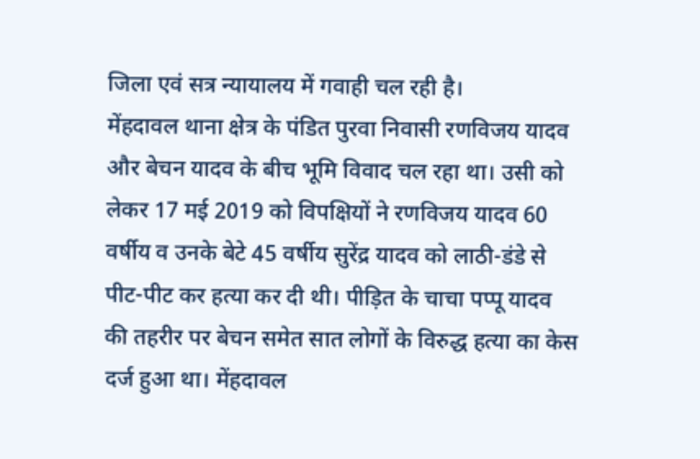जिला एवं सत्र न्यायालय में गवाही चल रही है।
मेंहदावल थाना क्षेत्र के पंडित पुरवा निवासी रणविजय यादव और बेचन यादव के बीच भूमि विवाद चल रहा था। उसी को लेकर 17 मई 2019 को विपक्षियों ने रणविजय यादव 60 वर्षीय व उनके बेटे 45 वर्षीय सुरेंद्र यादव को लाठी-डंडे से पीट-पीट कर हत्या कर दी थी। पीड़ित के चाचा पप्पू यादव की तहरीर पर बेचन समेत सात लोगों के विरुद्ध हत्या का केस दर्ज हुआ था। मेंहदावल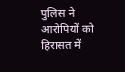पुलिस ने आरोपियों को हिरासत में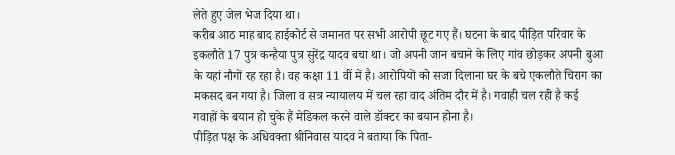लेते हुए जेल भेज दिया था।
करीब आठ माह बाद हाईकोर्ट से जमानत पर सभी आरोपी छूट गए हैं। घटना के बाद पीड़ित परिवार के इकलौते 17 पुत्र कन्हैया पुत्र सुरेंद्र यादव बचा था। जो अपनी जान बचाने के लिए गांव छोड़कर अपनी बुआ के यहां नौगों रह रहा है। वह कक्षा 11 वीं में है। आरोपियों को सजा दिलाना घर के बचे एकलौते चिराग का मकसद बन गया है। जिला व सत्र न्यायालय में चल रहा वाद अंतिम दौर में है। गवाही चल रही है कई गवाहों के बयान हो चुके हैं मेडिकल करने वाले डॉक्टर का बयान होना है।
पीड़ित पक्ष के अधिवक्ता श्रीनिवास यादव ने बताया कि पिता-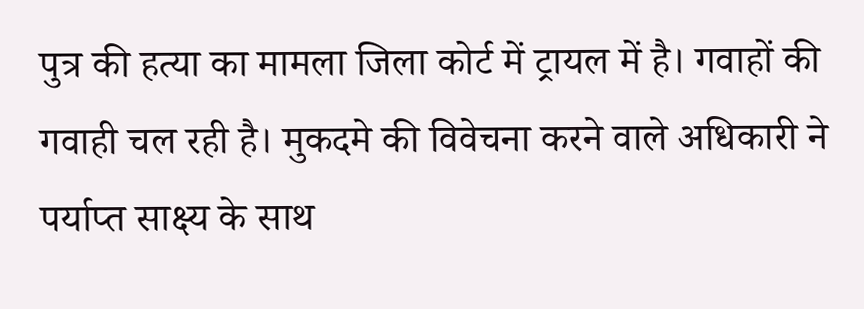पुत्र की हत्या का मामला जिला कोर्ट में ट्रायल में है। गवाहों की गवाही चल रही है। मुकदमे की विवेचना करने वाले अधिकारी ने पर्याप्त साक्ष्य के साथ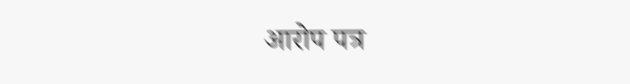आरोप पत्र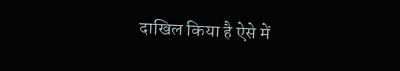दाखिल किया है ऐसे में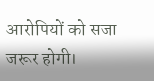आरोपियों को सजा जरूर होगी।